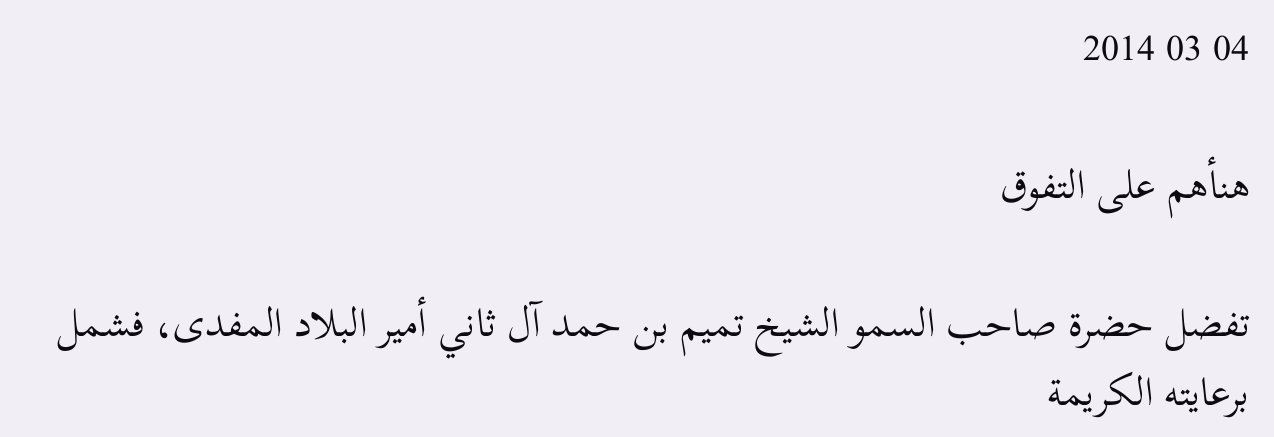04 03 2014

هنأهم على التفوق

تفضل حضرة صاحب السمو الشيخ تميم بن حمد آل ثاني أمير البلاد المفدى، فشمل برعايته الكريمة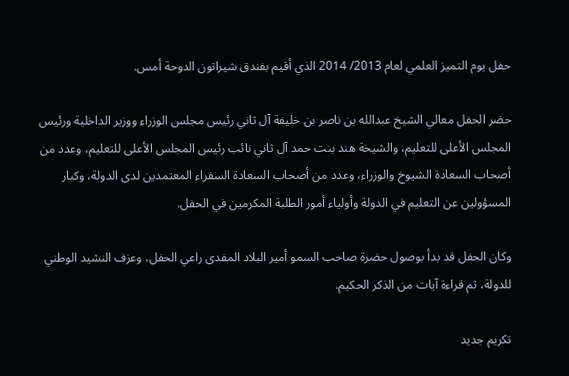حفل يوم التميز العلمي لعام 2013/ 2014 الذي أقيم بفندق شيراتون الدوحة أمس.

حضر الحفل معالي الشيخ عبدالله بن ناصر بن خليفة آل ثاني رئيس مجلس الوزراء ووزير الداخلية ورئيس المجلس الأعلى للتعليم، والشيخة هند بنت حمد آل ثاني نائب رئيس المجلس الأعلى للتعليم، وعدد من أصحاب السعادة الشيوخ والوزراء، وعدد من أصحاب السعادة السفراء المعتمدين لدى الدولة، وكبار المسؤولين عن التعليم في الدولة وأولياء أمور الطلبة المكرمين في الحفل.

وكان الحفل قد بدأ بوصول حضرة صاحب السمو أمير البلاد المفدى راعي الحفل، وعزف النشيد الوطني للدولة، ثم قراءة آيات من الذكر الحكيم.

تكريم جديد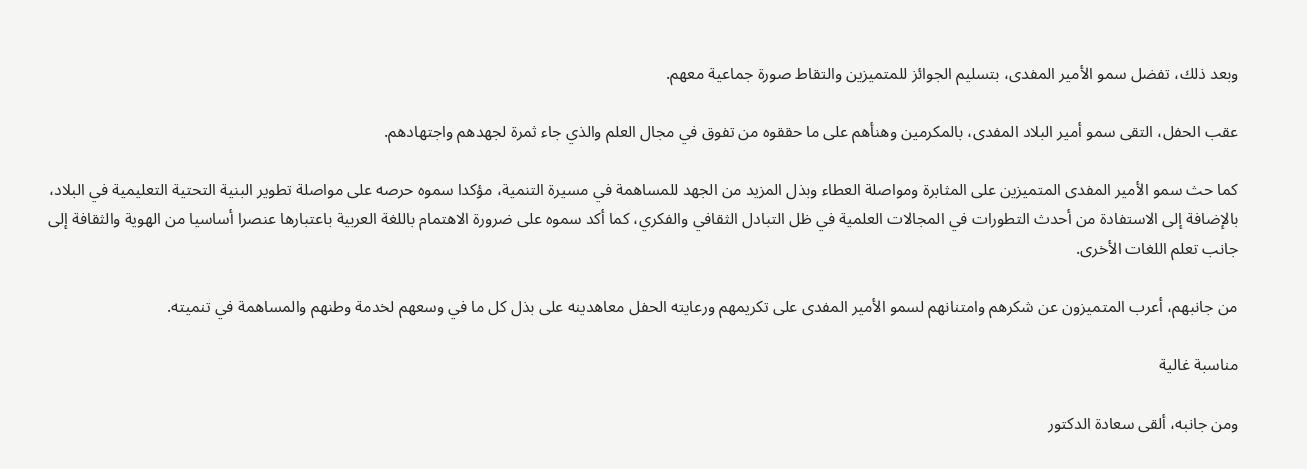وبعد ذلك، تفضل سمو الأمير المفدى، بتسليم الجوائز للمتميزين والتقاط صورة جماعية معهم.

عقب الحفل، التقى سمو أمير البلاد المفدى، بالمكرمين وهنأهم على ما حققوه من تفوق في مجال العلم والذي جاء ثمرة لجهدهم واجتهادهم.

كما حث سمو الأمير المفدى المتميزين على المثابرة ومواصلة العطاء وبذل المزيد من الجهد للمساهمة في مسيرة التنمية، مؤكدا سموه حرصه على مواصلة تطوير البنية التحتية التعليمية في البلاد، بالإضافة إلى الاستفادة من أحدث التطورات في المجالات العلمية في ظل التبادل الثقافي والفكري، كما أكد سموه على ضرورة الاهتمام باللغة العربية باعتبارها عنصرا أساسيا من الهوية والثقافة إلى جانب تعلم اللغات الأخرى.

من جانبهم، أعرب المتميزون عن شكرهم وامتنانهم لسمو الأمير المفدى على تكريمهم ورعايته الحفل معاهدينه على بذل كل ما في وسعهم لخدمة وطنهم والمساهمة في تنميته.

مناسبة غالية

ومن جانبه، ألقى سعادة الدكتور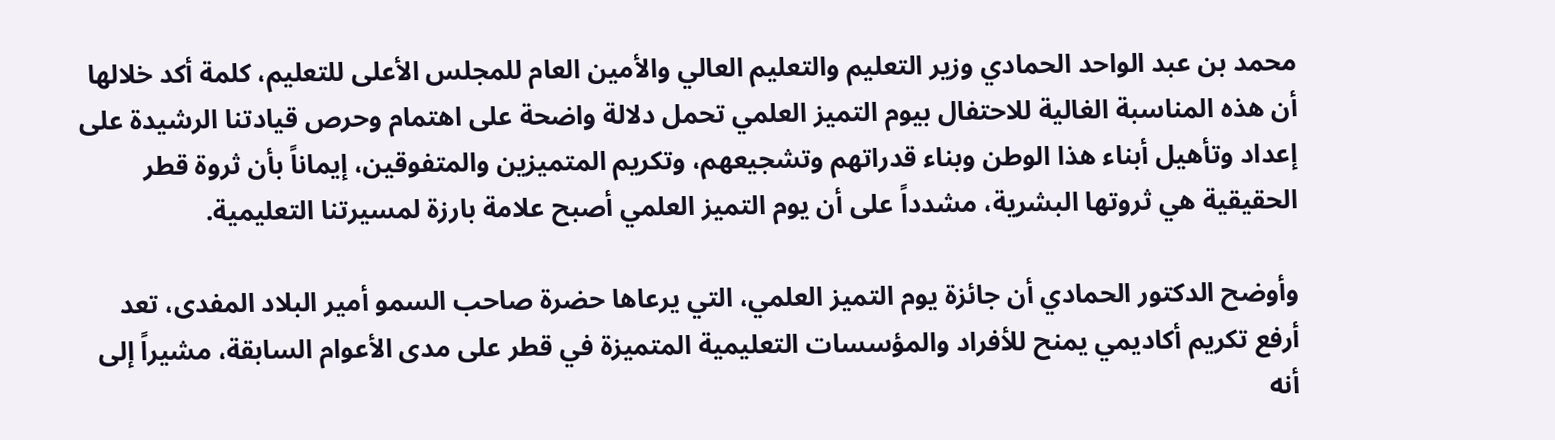محمد بن عبد الواحد الحمادي وزير التعليم والتعليم العالي والأمين العام للمجلس الأعلى للتعليم، كلمة أكد خلالها أن هذه المناسبة الغالية للاحتفال بيوم التميز العلمي تحمل دلالة واضحة على اهتمام وحرص قيادتنا الرشيدة على إعداد وتأهيل أبناء هذا الوطن وبناء قدراتهم وتشجيعهم، وتكريم المتميزين والمتفوقين، إيماناً بأن ثروة قطر الحقيقية هي ثروتها البشرية، مشدداً على أن يوم التميز العلمي أصبح علامة بارزة لمسيرتنا التعليمية.

وأوضح الدكتور الحمادي أن جائزة يوم التميز العلمي، التي يرعاها حضرة صاحب السمو أمير البلاد المفدى، تعد أرفع تكريم أكاديمي يمنح للأفراد والمؤسسات التعليمية المتميزة في قطر على مدى الأعوام السابقة، مشيراً إلى أنه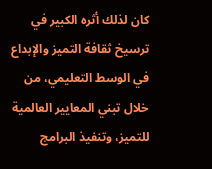كان لذلك أثره الكبير في ترسيخ ثقافة التميز والإبداع في الوسط التعليمي، من خلال تبني المعايير العالمية للتميز، وتنفيذ البرامج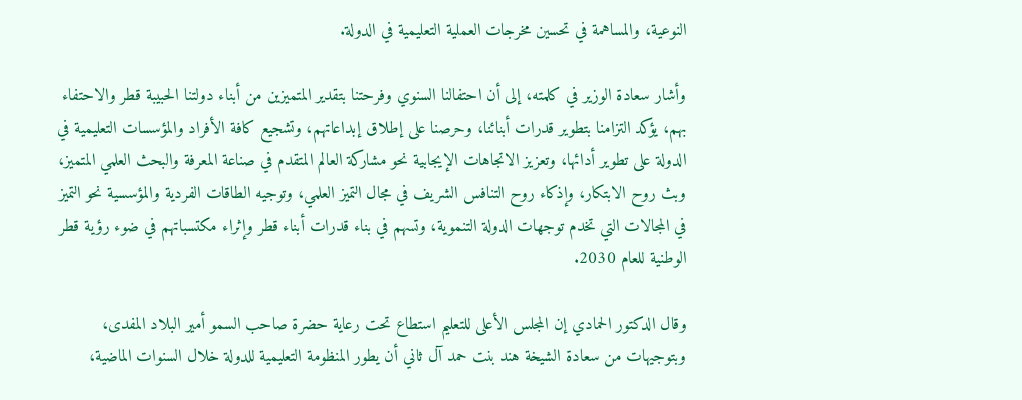النوعية، والمساهمة في تحسين مخرجات العملية التعليمية في الدولة.

وأشار سعادة الوزير في كلمته، إلى أن احتفالنا السنوي وفرحتنا بتقدير المتميزين من أبناء دولتنا الحبيبة قطر والاحتفاء بهم، يؤكد التزامنا بتطوير قدرات أبنائنا، وحرصنا على إطلاق إبداعاتهم، وتشجيع كافة الأفراد والمؤسسات التعليمية في الدولة على تطوير أدائها، وتعزيز الاتجاهات الإيجابية نحو مشاركة العالم المتقدم في صناعة المعرفة والبحث العلمي المتميز، وبث روح الابتكار، وإذكاء روح التنافس الشريف في مجال التميز العلمي، وتوجيه الطاقات الفردية والمؤسسية نحو التميز في المجالات التي تخدم توجهات الدولة التنموية، وتسهم في بناء قدرات أبناء قطر وإثراء مكتسباتهم في ضوء رؤية قطر الوطنية للعام 2030.

وقال الدكتور الحمادي إن المجلس الأعلى للتعليم استطاع تحت رعاية حضرة صاحب السمو أمير البلاد المفدى، وبتوجيهات من سعادة الشيخة هند بنت حمد آل ثاني أن يطور المنظومة التعليمية للدولة خلال السنوات الماضية،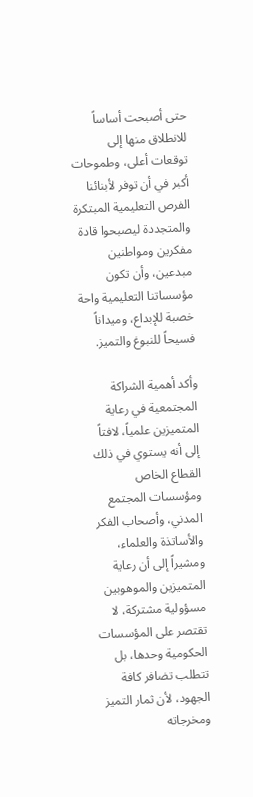حتى أصبحت أساساً للانطلاق منها إلى توقعات أعلى، وطموحات أكبر في أن توفر لأبنائنا الفرص التعليمية المبتكرة والمتجددة ليصبحوا قادة مفكرين ومواطنين مبدعين، وأن تكون مؤسساتنا التعليمية واحة خصبة للإبداع، وميداناً فسيحاً للنبوغ والتميز.

وأكد أهمية الشراكة المجتمعية في رعاية المتميزين علمياً، لافتاً إلى أنه يستوي في ذلك القطاع الخاص ومؤسسات المجتمع المدني، وأصحاب الفكر والأساتذة والعلماء، ومشيراً إلى أن رعاية المتميزين والموهوبين مسؤولية مشتركة، لا تقتصر على المؤسسات الحكومية وحدها، بل تتطلب تضافر كافة الجهود، لأن ثمار التميز ومخرجاته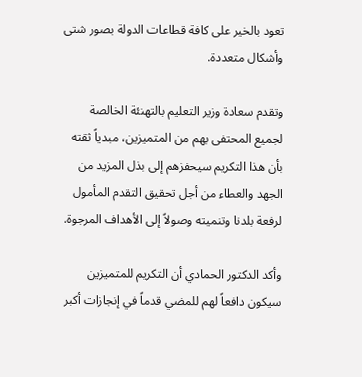تعود بالخير على كافة قطاعات الدولة بصور شتى وأشكال متعددة.

وتقدم سعادة وزير التعليم بالتهنئة الخالصة لجميع المحتفى بهم من المتميزين، مبدياً ثقته بأن هذا التكريم سيحفزهم إلى بذل المزيد من الجهد والعطاء من أجل تحقيق التقدم المأمول لرفعة بلدنا وتنميته وصولاً إلى الأهداف المرجوة.

وأكد الدكتور الحمادي أن التكريم للمتميزين سيكون دافعاً لهم للمضي قدماً في إنجازات أكبر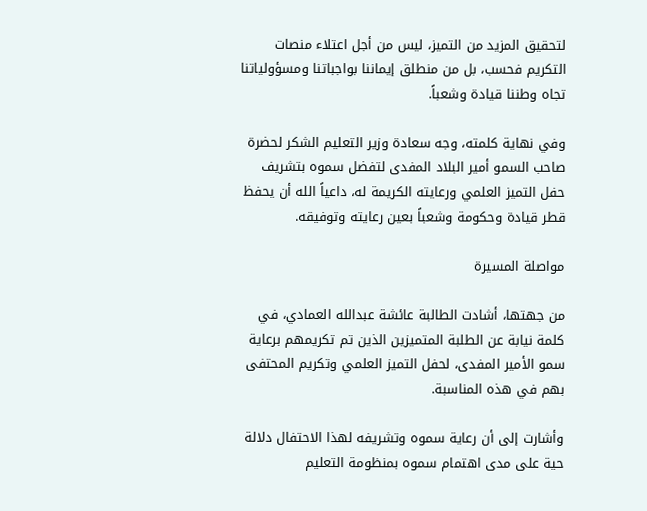لتحقيق المزيد من التميز، ليس من أجل اعتلاء منصات التكريم فحسب، بل من منطلق إيماننا بواجباتنا ومسؤولياتنا تجاه وطننا قيادة وشعباً.

وفي نهاية كلمته، وجه سعادة وزير التعليم الشكر لحضرة صاحب السمو أمير البلاد المفدى لتفضل سموه بتشريف حفل التميز العلمي ورعايته الكريمة له، داعياً الله أن يحفظ قطر قيادة وحكومة وشعباً بعين رعايته وتوفيقه.

مواصلة المسيرة

من جهتها، أشادت الطالبة عائشة عبدالله العمادي، في كلمة نيابة عن الطلبة المتميزين الذين تم تكريمهم برعاية سمو الأمير المفدى، لحفل التميز العلمي وتكريم المحتفى بهم في هذه المناسبة.

وأشارت إلى أن رعاية سموه وتشريفه لهذا الاحتفال دلالة حية على مدى اهتمام سموه بمنظومة التعليم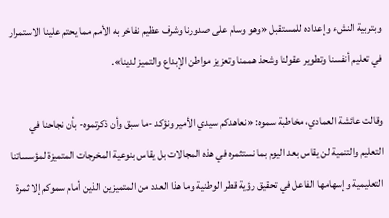وبتربية النشء وإعداده للمستقبل «وهو وسام على صدورنا وشرف عظيم نفاخر به الأمم مما يحتم علينا الاستمرار في تعليم أنفسنا وتطوير عقولنا وشحذ هممنا وتعزيز مواطن الإبداع والتميز لدينا».

وقالت عائشة العمادي، مخاطبة سموه: «نعاهدكم سيدي الأمير ونؤكد -ما سبق وأن ذكرتموه- بأن نجاحنا في التعليم والتنمية لن يقاس بعد اليوم بما نستثمره في هذه المجالات بل يقاس بنوعية المخرجات المتميزة لمؤسساتنا التعليمية وإسهامها الفاعل في تحقيق رؤية قطر الوطنية وما هذا العدد من المتميزين الذين أمام سموكم إلا ثمرة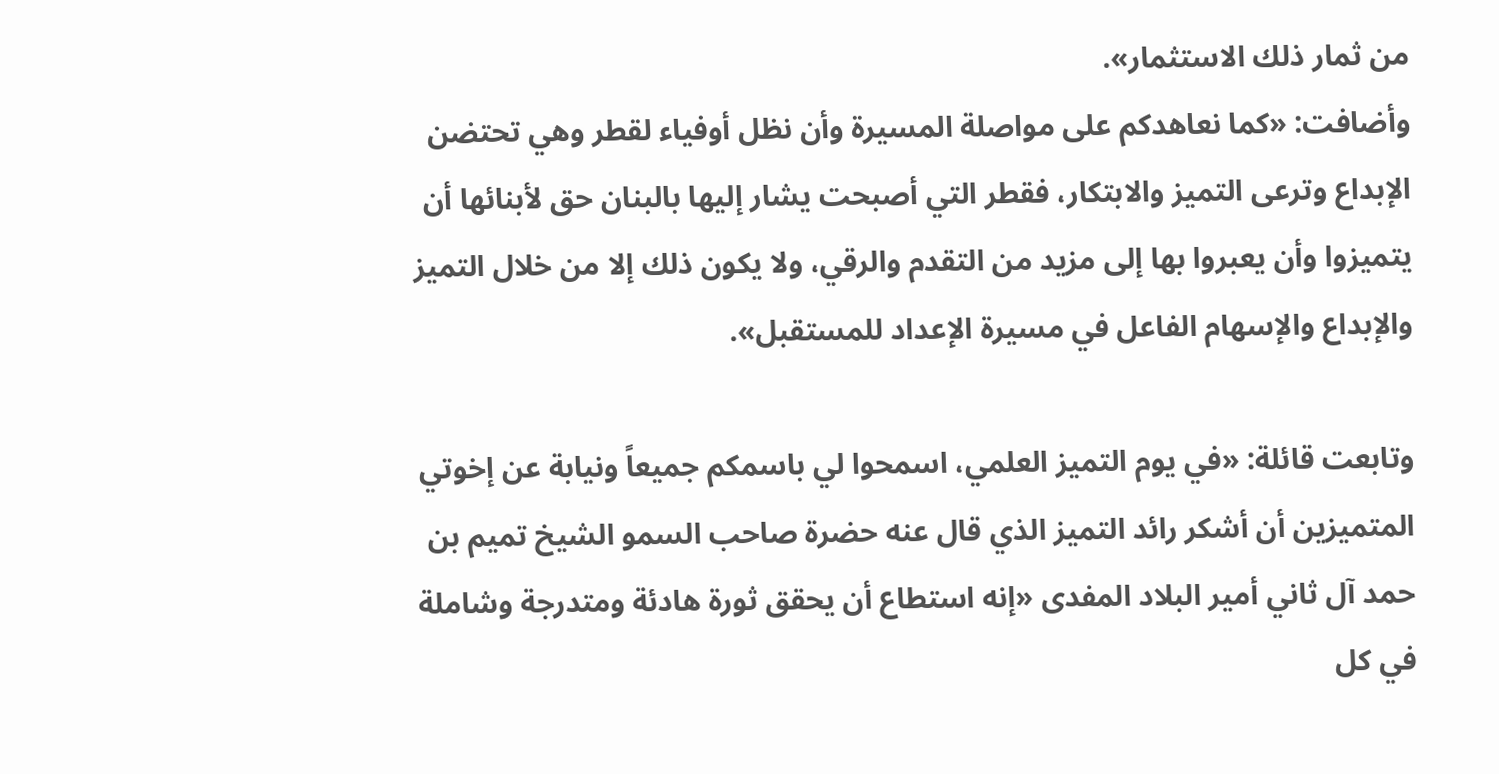من ثمار ذلك الاستثمار».
وأضافت: «كما نعاهدكم على مواصلة المسيرة وأن نظل أوفياء لقطر وهي تحتضن الإبداع وترعى التميز والابتكار، فقطر التي أصبحت يشار إليها بالبنان حق لأبنائها أن يتميزوا وأن يعبروا بها إلى مزيد من التقدم والرقي، ولا يكون ذلك إلا من خلال التميز والإبداع والإسهام الفاعل في مسيرة الإعداد للمستقبل».

وتابعت قائلة: «في يوم التميز العلمي، اسمحوا لي باسمكم جميعاً ونيابة عن إخوتي المتميزين أن أشكر رائد التميز الذي قال عنه حضرة صاحب السمو الشيخ تميم بن حمد آل ثاني أمير البلاد المفدى «إنه استطاع أن يحقق ثورة هادئة ومتدرجة وشاملة في كل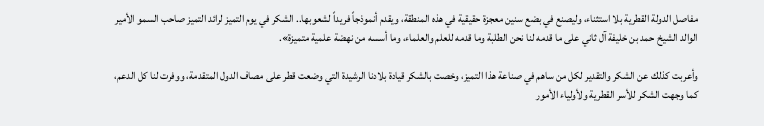مفاصل الدولة القطرية بلا استثناء، وليصنع في بضع سنين معجزة حقيقية في هذه المنطقة، ويقدم أنموذجاً فريداً لشعوبها.. الشكر في يوم التميز لرائد التميز صاحب السمو الأمير الوالد الشيخ حمد بن خليفة آل ثاني على ما قدمه لنا نحن الطلبة وما قدمه للعلم والعلماء، وما أسسه من نهضة علمية متميزة».

وأعربت كذلك عن الشكر والتقدير لكل من ساهم في صناعة هذا التميز، وخصت بالشكر قيادة بلادنا الرشيدة التي وضعت قطر على مصاف الدول المتقدمة، ووفرت لنا كل الدعم، كما وجهت الشكر للأسر القطرية ولأولياء الأمور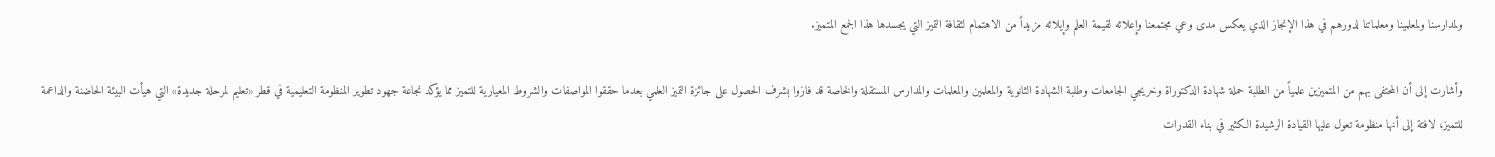ولمدارسنا ولمعلمينا ومعلماتنا لدورهم في هذا الإنجاز الذي يعكس مدى وعي مجتمعنا وإعلائه لقيمة العلم وإيلائه مزيداً من الاهتمام لثقافة التميز التي يجسدها هذا الجمع المتميز.

وأشارت إلى أن المحتفى بهم من المتميزين علمياً من الطلبة حملة شهادة الدكتوراة وخريجي الجامعات وطلبة الشهادة الثانوية والمعلمين والمعلمات والمدارس المستقلة والخاصة قد فازوا بشرف الحصول على جائزة التميز العلمي بعدما حققوا المواصفات والشروط المعيارية للتميز مما يؤكد نجاعة جهود تطوير المنظومة التعليمية في قطر «تعليم لمرحلة جديدة» التي هيأت البيئة الحاضنة والداعمة للتميز، لافتة إلى أنها منظومة تعول عليها القيادة الرشيدة الكثير في بناء القدرات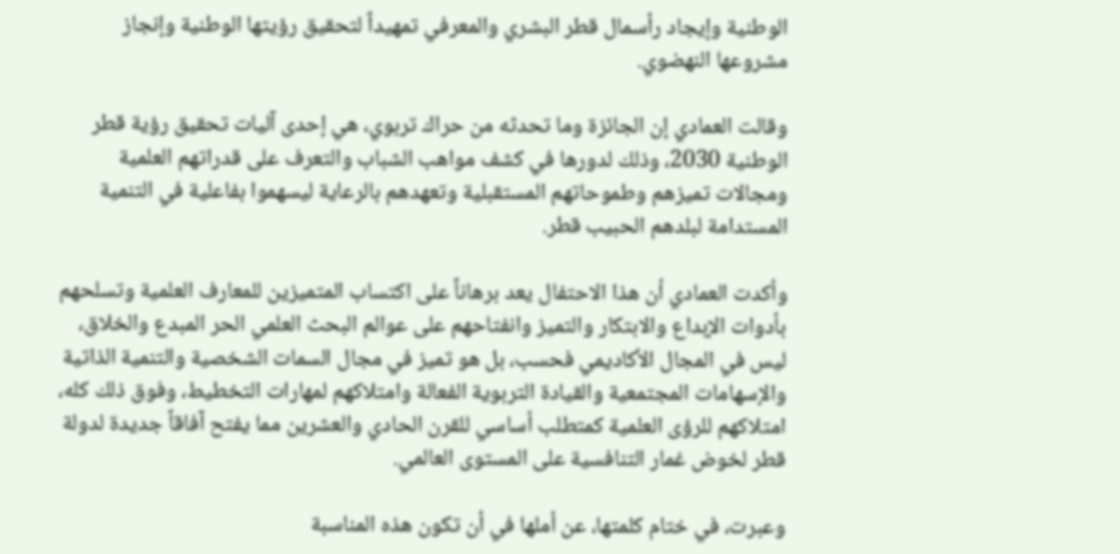الوطنية وإيجاد رأسمال قطر البشري والمعرفي تمهيداً لتحقيق رؤيتها الوطنية وإنجاز مشروعها النهضوي.

وقالت العمادي إن الجائزة وما تحدثه من حراك تربوي، هي إحدى آليات تحقيق رؤية قطر الوطنية 2030، وذلك لدورها في كشف مواهب الشباب والتعرف على قدراتهم العلمية ومجالات تميزهم وطموحاتهم المستقبلية وتعهدهم بالرعاية ليسهموا بفاعلية في التنمية المستدامة لبلدهم الحبيب قطر.

وأكدت العمادي أن هذا الاحتفال يعد برهاناً على اكتساب المتميزين للمعارف العلمية وتسلحهم بأدوات الإبداع والابتكار والتميز وانفتاحهم على عوالم البحث العلمي الحر المبدع والخلاق، ليس في المجال الأكاديمي فحسب، بل هو تميز في مجال السمات الشخصية والتنمية الذاتية والإسهامات المجتمعية والقيادة التربوية الفعالة وامتلاكهم لمهارات التخطيط، وفوق ذلك كله، امتلاكهم للرؤى العلمية كمتطلب أساسي للقرن الحادي والعشرين مما يفتح آفاقاً جديدة لدولة قطر لخوض غمار التنافسية على المستوى العالمي.

وعبرت، في ختام كلمتها، عن أملها في أن تكون هذه المناسبة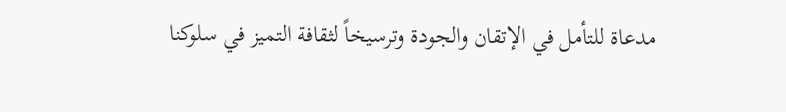مدعاة للتأمل في الإتقان والجودة وترسيخاً لثقافة التميز في سلوكنا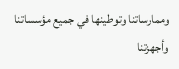وممارساتنا وتوطينها في جميع مؤسساتنا وأجهزتنا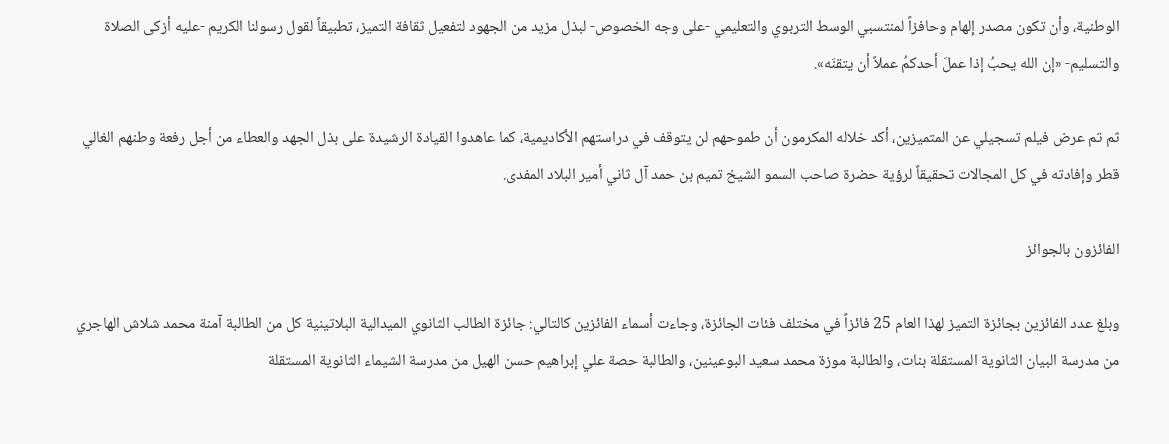الوطنية، وأن تكون مصدر إلهام وحافزاً لمنتسبي الوسط التربوي والتعليمي -على وجه الخصوص- لبذل مزيد من الجهود لتفعيل ثقافة التميز، تطبيقاً لقول رسولنا الكريم -عليه أزكى الصلاة والتسليم- «إن الله يحبُ إذا عملَ أحدكمُ عملاً أن يتقنَه».

ثم تم عرض فيلم تسجيلي عن المتميزين، أكد خلاله المكرمون أن طموحهم لن يتوقف في دراستهم الأكاديمية، كما عاهدوا القيادة الرشيدة على بذل الجهد والعطاء من أجل رفعة وطنهم الغالي قطر وإفادته في كل المجالات تحقيقاً لرؤية حضرة صاحب السمو الشيخ تميم بن حمد آل ثاني أمير البلاد المفدى.

الفائزون بالجوائز

وبلغ عدد الفائزين بجائزة التميز لهذا العام 25 فائزاً في مختلف فئات الجائزة، وجاءت أسماء الفائزين كالتالي: جائزة الطالب الثانوي الميدالية البلاتينية كل من الطالبة آمنة محمد شلاش الهاجري من مدرسة البيان الثانوية المستقلة بنات، والطالبة موزة محمد سعيد البوعينين، والطالبة حصة علي إبراهيم حسن الهيل من مدرسة الشيماء الثانوية المستقلة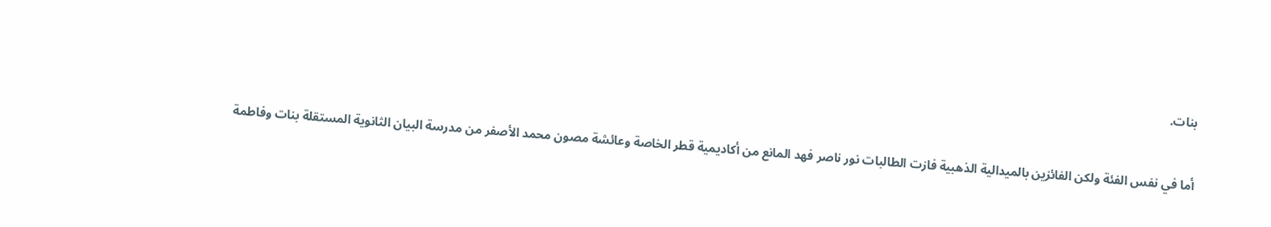بنات.

أما في نفس الفئة ولكن الفائزين بالميدالية الذهبية فازت الطالبات نور ناصر فهد المانع من أكاديمية قطر الخاصة وعائشة مصون محمد الأصفر من مدرسة البيان الثانوية المستقلة بنات وفاطمة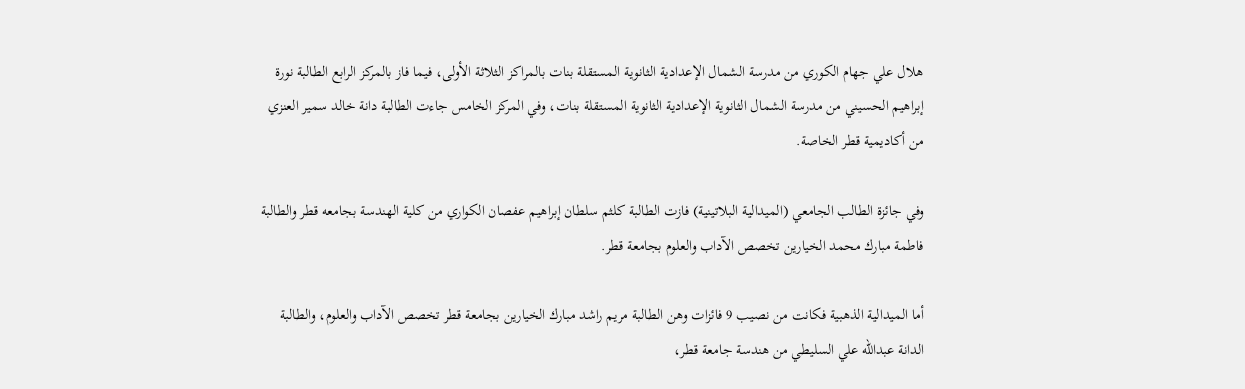هلال علي جهام الكوري من مدرسة الشمال الإعدادية الثانوية المستقلة بنات بالمراكز الثلاثة الأولى، فيما فاز بالمركز الرابع الطالبة نورة إبراهيم الحسيني من مدرسة الشمال الثانوية الإعدادية الثانوية المستقلة بنات، وفي المركز الخامس جاءت الطالبة دانة خالد سمير العنزي من أكاديمية قطر الخاصة.

وفي جائزة الطالب الجامعي (الميدالية البلاتينية) فازت الطالبة كلثم سلطان إبراهيم عفصان الكواري من كلية الهندسة بجامعه قطر والطالبة فاطمة مبارك محمد الخيارين تخصص الآداب والعلوم بجامعة قطر.

أما الميدالية الذهبية فكانت من نصيب 9 فائزات وهن الطالبة مريم راشد مبارك الخيارين بجامعة قطر تخصص الآداب والعلوم، والطالبة الدانة عبدالله علي السليطي من هندسة جامعة قطر،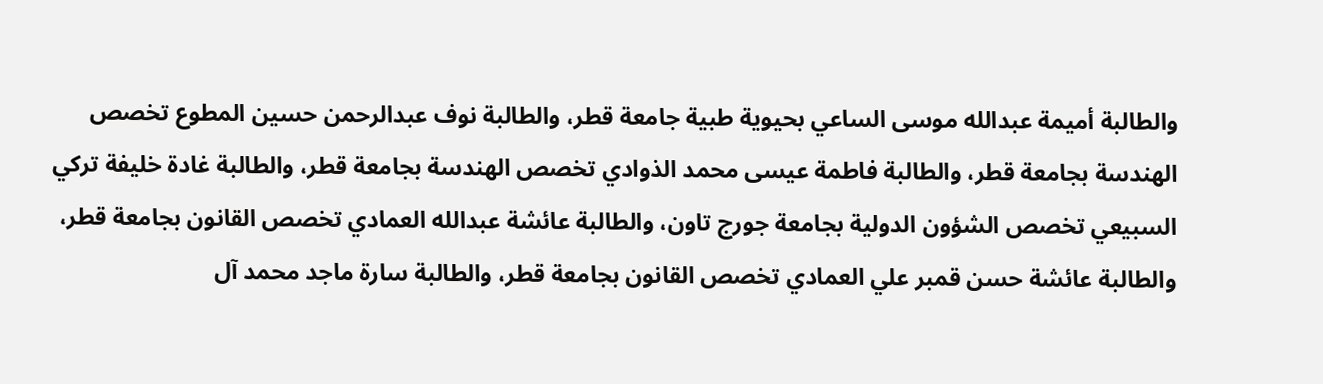والطالبة أميمة عبدالله موسى الساعي بحيوية طبية جامعة قطر، والطالبة نوف عبدالرحمن حسين المطوع تخصص الهندسة بجامعة قطر، والطالبة فاطمة عيسى محمد الذوادي تخصص الهندسة بجامعة قطر، والطالبة غادة خليفة تركي السبيعي تخصص الشؤون الدولية بجامعة جورج تاون، والطالبة عائشة عبدالله العمادي تخصص القانون بجامعة قطر، والطالبة عائشة حسن قمبر علي العمادي تخصص القانون بجامعة قطر، والطالبة سارة ماجد محمد آل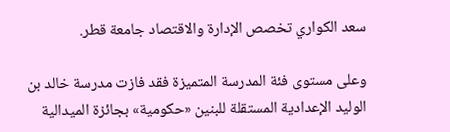سعد الكواري تخصص الإدارة والاقتصاد جامعة قطر.

وعلى مستوى فئة المدرسة المتميزة فقد فازت مدرسة خالد بن الوليد الإعدادية المستقلة للبنين «حكومية» بجائزة الميدالية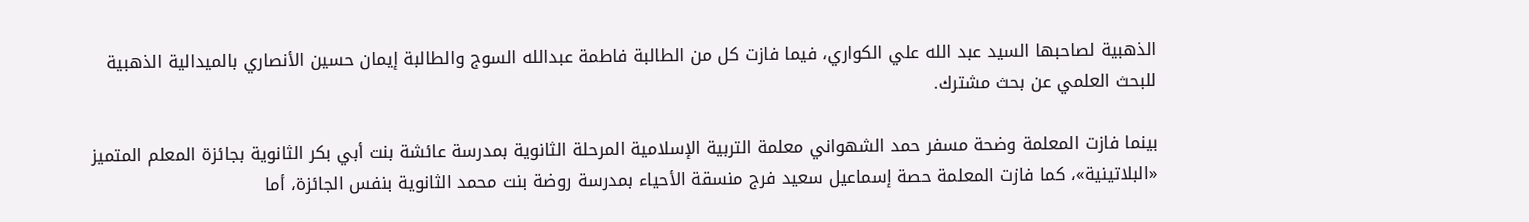الذهبية لصاحبها السيد عبد الله علي الكواري، فيما فازت كل من الطالبة فاطمة عبدالله السوج والطالبة إيمان حسين الأنصاري بالميدالية الذهبية للبحث العلمي عن بحث مشترك.

بينما فازت المعلمة وضحة مسفر حمد الشهواني معلمة التربية الإسلامية المرحلة الثانوية بمدرسة عائشة بنت أبي بكر الثانوية بجائزة المعلم المتميز «البلاتينية»، كما فازت المعلمة حصة إسماعيل سعيد فرج منسقة الأحياء بمدرسة روضة بنت محمد الثانوية بنفس الجائزة، أما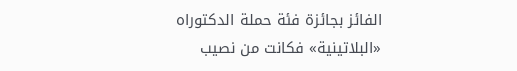الفائز بجائزة فئة حملة الدكتوراه «البلاتينية» فكانت من نصيب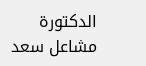الدكتورة مشاعل سعد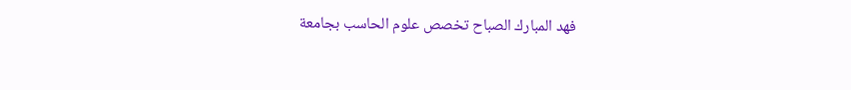فهد المبارك الصباح تخصص علوم الحاسب بجامعة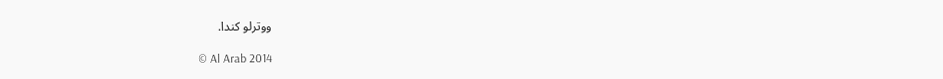ووترلو كندا.

© Al Arab 2014